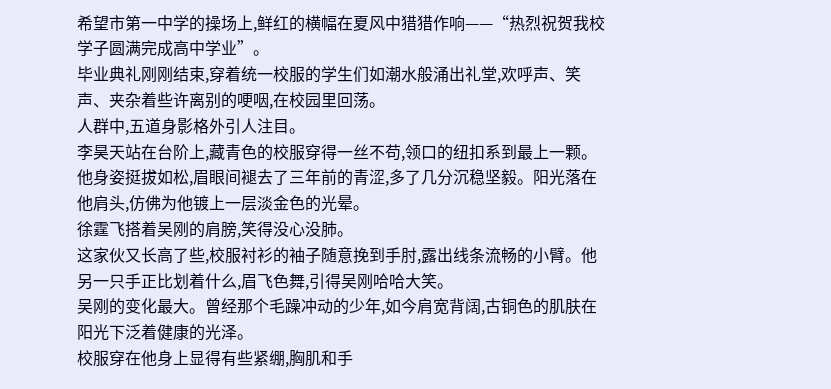希望市第一中学的操场上,鲜红的横幅在夏风中猎猎作响——“热烈祝贺我校学子圆满完成高中学业”。
毕业典礼刚刚结束,穿着统一校服的学生们如潮水般涌出礼堂,欢呼声、笑声、夹杂着些许离别的哽咽,在校园里回荡。
人群中,五道身影格外引人注目。
李昊天站在台阶上,藏青色的校服穿得一丝不苟,领口的纽扣系到最上一颗。
他身姿挺拔如松,眉眼间褪去了三年前的青涩,多了几分沉稳坚毅。阳光落在他肩头,仿佛为他镀上一层淡金色的光晕。
徐霆飞搭着吴刚的肩膀,笑得没心没肺。
这家伙又长高了些,校服衬衫的袖子随意挽到手肘,露出线条流畅的小臂。他另一只手正比划着什么,眉飞色舞,引得吴刚哈哈大笑。
吴刚的变化最大。曾经那个毛躁冲动的少年,如今肩宽背阔,古铜色的肌肤在阳光下泛着健康的光泽。
校服穿在他身上显得有些紧绷,胸肌和手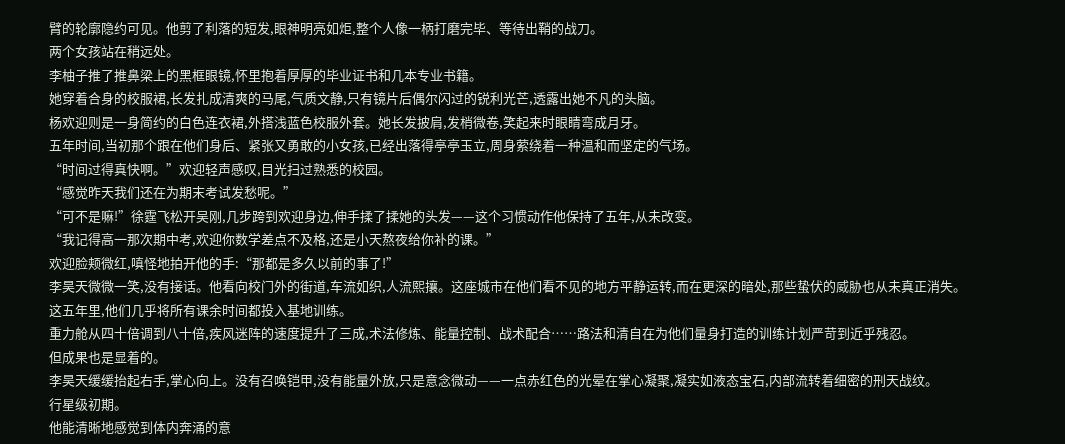臂的轮廓隐约可见。他剪了利落的短发,眼神明亮如炬,整个人像一柄打磨完毕、等待出鞘的战刀。
两个女孩站在稍远处。
李柚子推了推鼻梁上的黑框眼镜,怀里抱着厚厚的毕业证书和几本专业书籍。
她穿着合身的校服裙,长发扎成清爽的马尾,气质文静,只有镜片后偶尔闪过的锐利光芒,透露出她不凡的头脑。
杨欢迎则是一身简约的白色连衣裙,外搭浅蓝色校服外套。她长发披肩,发梢微卷,笑起来时眼睛弯成月牙。
五年时间,当初那个跟在他们身后、紧张又勇敢的小女孩,已经出落得亭亭玉立,周身萦绕着一种温和而坚定的气场。
“时间过得真快啊。”欢迎轻声感叹,目光扫过熟悉的校园。
“感觉昨天我们还在为期末考试发愁呢。”
“可不是嘛!”徐霆飞松开吴刚,几步跨到欢迎身边,伸手揉了揉她的头发——这个习惯动作他保持了五年,从未改变。
“我记得高一那次期中考,欢迎你数学差点不及格,还是小天熬夜给你补的课。”
欢迎脸颊微红,嗔怪地拍开他的手:“那都是多久以前的事了!”
李昊天微微一笑,没有接话。他看向校门外的街道,车流如织,人流熙攘。这座城市在他们看不见的地方平静运转,而在更深的暗处,那些蛰伏的威胁也从未真正消失。
这五年里,他们几乎将所有课余时间都投入基地训练。
重力舱从四十倍调到八十倍,疾风迷阵的速度提升了三成,术法修炼、能量控制、战术配合……路法和清自在为他们量身打造的训练计划严苛到近乎残忍。
但成果也是显着的。
李昊天缓缓抬起右手,掌心向上。没有召唤铠甲,没有能量外放,只是意念微动——一点赤红色的光晕在掌心凝聚,凝实如液态宝石,内部流转着细密的刑天战纹。
行星级初期。
他能清晰地感觉到体内奔涌的意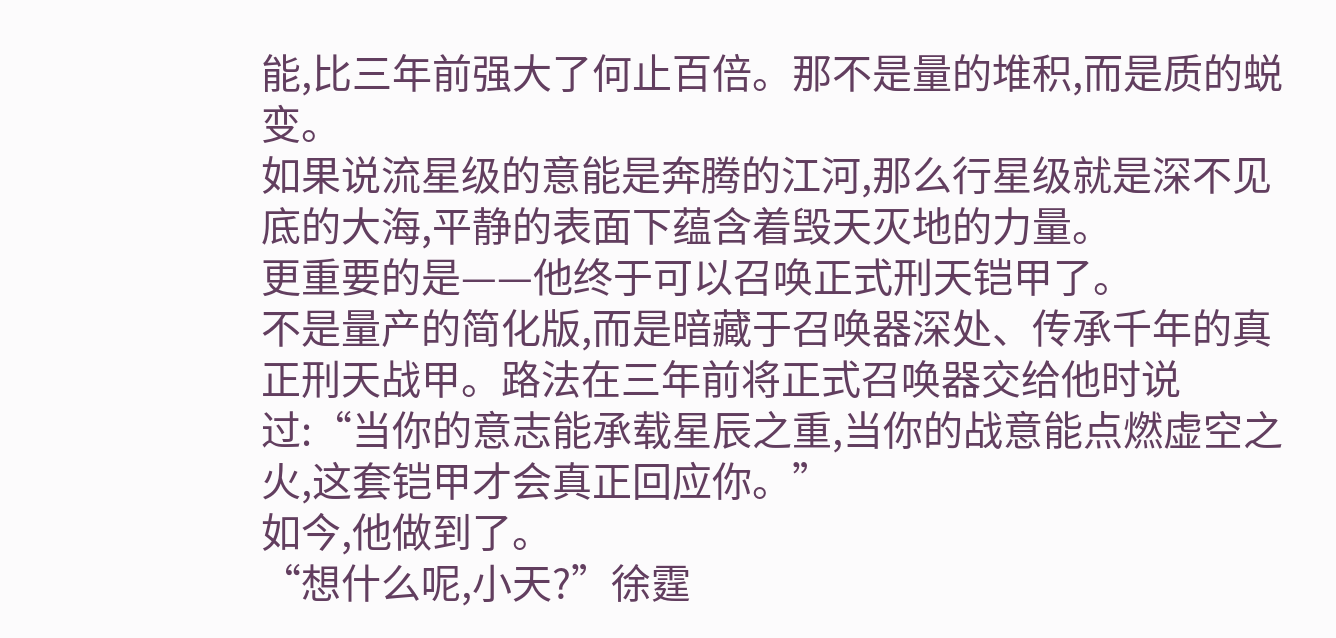能,比三年前强大了何止百倍。那不是量的堆积,而是质的蜕变。
如果说流星级的意能是奔腾的江河,那么行星级就是深不见底的大海,平静的表面下蕴含着毁天灭地的力量。
更重要的是——他终于可以召唤正式刑天铠甲了。
不是量产的简化版,而是暗藏于召唤器深处、传承千年的真正刑天战甲。路法在三年前将正式召唤器交给他时说过:“当你的意志能承载星辰之重,当你的战意能点燃虚空之火,这套铠甲才会真正回应你。”
如今,他做到了。
“想什么呢,小天?”徐霆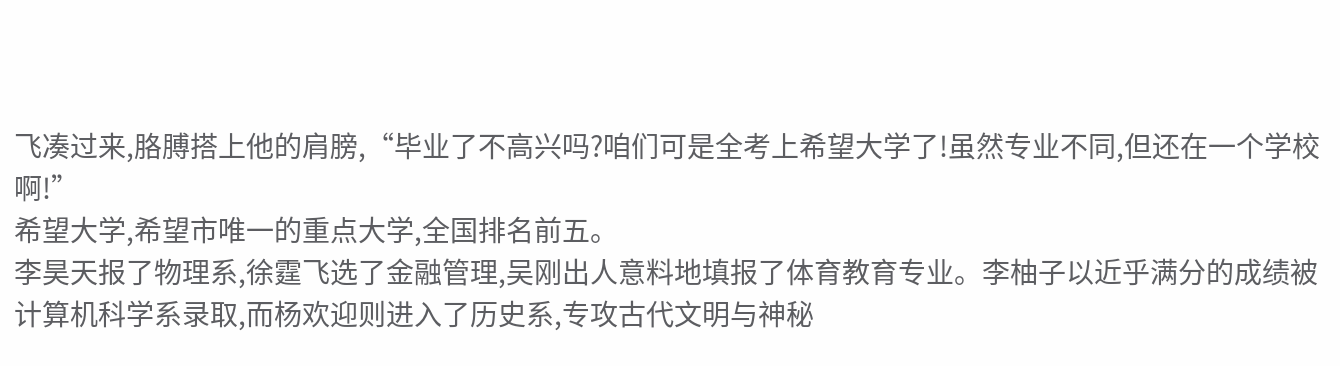飞凑过来,胳膊搭上他的肩膀,“毕业了不高兴吗?咱们可是全考上希望大学了!虽然专业不同,但还在一个学校啊!”
希望大学,希望市唯一的重点大学,全国排名前五。
李昊天报了物理系,徐霆飞选了金融管理,吴刚出人意料地填报了体育教育专业。李柚子以近乎满分的成绩被计算机科学系录取,而杨欢迎则进入了历史系,专攻古代文明与神秘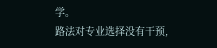学。
路法对专业选择没有干预,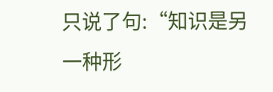只说了句:“知识是另一种形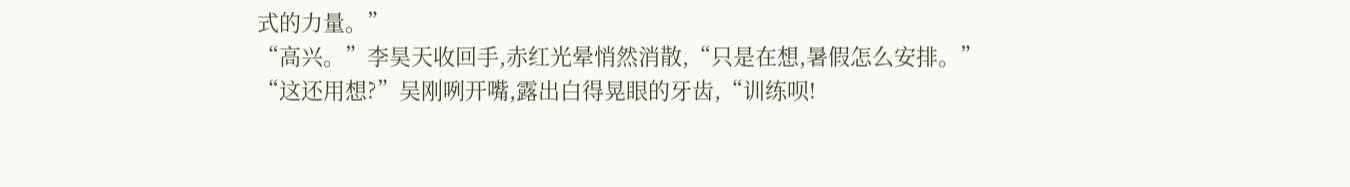式的力量。”
“高兴。”李昊天收回手,赤红光晕悄然消散,“只是在想,暑假怎么安排。”
“这还用想?”吴刚咧开嘴,露出白得晃眼的牙齿,“训练呗!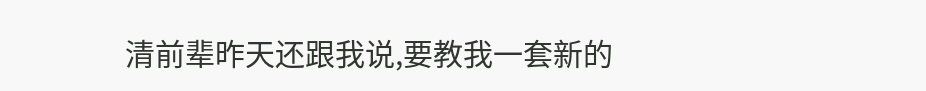清前辈昨天还跟我说,要教我一套新的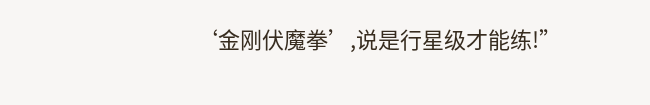‘金刚伏魔拳’,说是行星级才能练!”